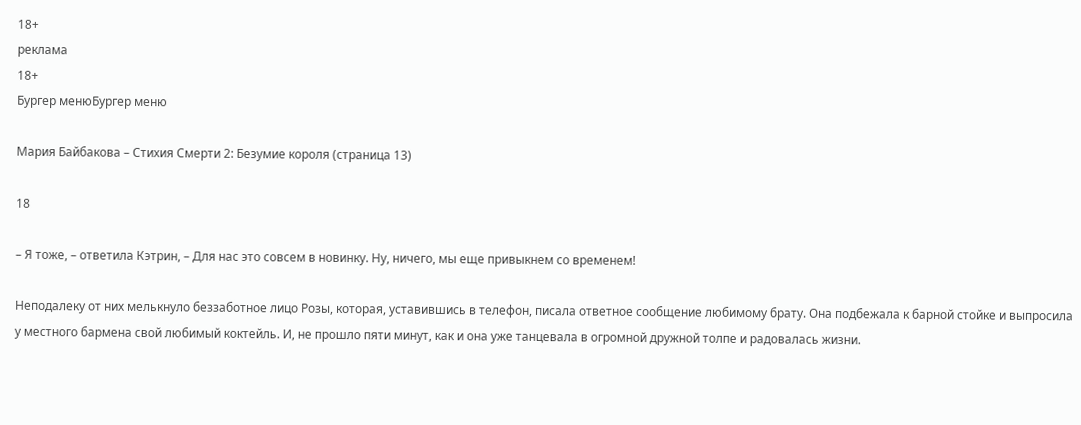18+
реклама
18+
Бургер менюБургер меню

Мария Байбакова – Стихия Смерти 2: Безумие короля (страница 13)

18

– Я тоже, – ответила Кэтрин, – Для нас это совсем в новинку. Ну, ничего, мы еще привыкнем со временем!

Неподалеку от них мелькнуло беззаботное лицо Розы, которая, уставившись в телефон, писала ответное сообщение любимому брату. Она подбежала к барной стойке и выпросила у местного бармена свой любимый коктейль. И, не прошло пяти минут, как и она уже танцевала в огромной дружной толпе и радовалась жизни.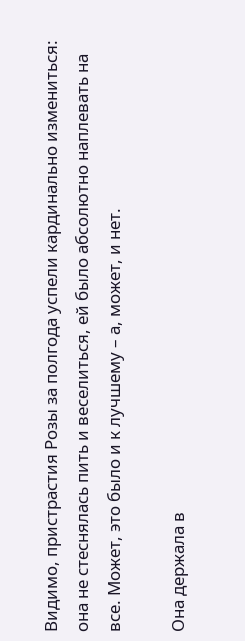Видимо, пристрастия Розы за полгода успели кардинально измениться: она не стеснялась пить и веселиться, ей было абсолютно наплевать на все. Может, это было и к лучшему – а, может, и нет.

Она держала в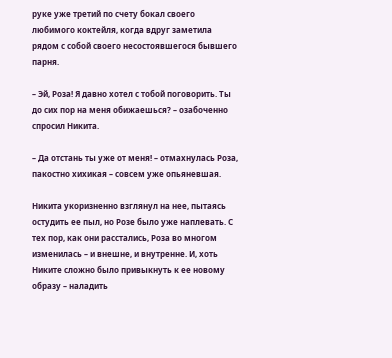руке уже третий по счету бокал своего любимого коктейля, когда вдруг заметила рядом с собой своего несостоявшегося бывшего парня.

– Эй, Роза! Я давно хотел с тобой поговорить. Ты до сих пор на меня обижаешься? – озабоченно спросил Никита.

– Да отстань ты уже от меня! – отмахнулась Роза, пакостно хихикая – совсем уже опьяневшая.

Никита укоризненно взглянул на нее, пытаясь остудить ее пыл, но Розе было уже наплевать. С тех пор, как они расстались, Роза во многом изменилась – и внешне, и внутренне. И, хоть Никите сложно было привыкнуть к ее новому образу – наладить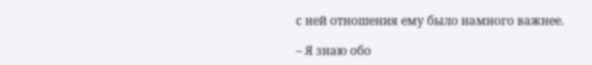с ней отношения ему было намного важнее.

– Я знаю обо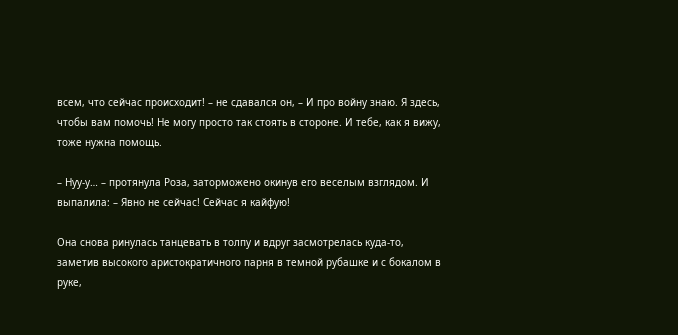всем, что сейчас происходит! – не сдавался он, – И про войну знаю. Я здесь, чтобы вам помочь! Не могу просто так стоять в стороне. И тебе, как я вижу, тоже нужна помощь.

– Нуу-у… – протянула Роза, заторможено окинув его веселым взглядом. И выпалила: – Явно не сейчас! Сейчас я кайфую!

Она снова ринулась танцевать в толпу и вдруг засмотрелась куда-то, заметив высокого аристократичного парня в темной рубашке и с бокалом в руке,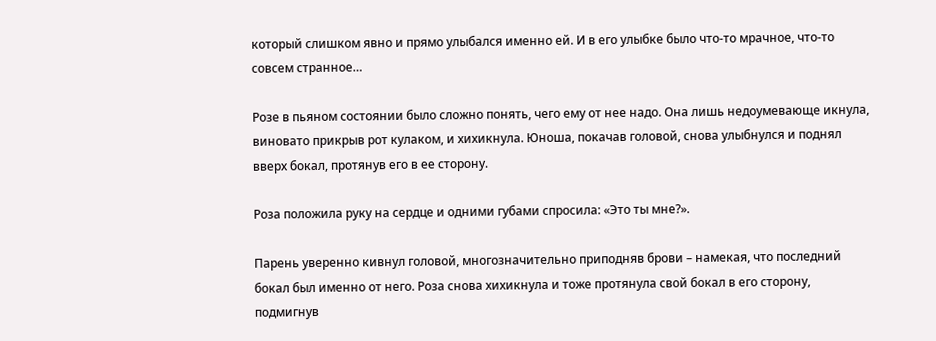который слишком явно и прямо улыбался именно ей. И в его улыбке было что-то мрачное, что-то совсем странное…

Розе в пьяном состоянии было сложно понять, чего ему от нее надо. Она лишь недоумевающе икнула, виновато прикрыв рот кулаком, и хихикнула. Юноша, покачав головой, снова улыбнулся и поднял вверх бокал, протянув его в ее сторону.

Роза положила руку на сердце и одними губами спросила: «Это ты мне?».

Парень уверенно кивнул головой, многозначительно приподняв брови – намекая, что последний бокал был именно от него. Роза снова хихикнула и тоже протянула свой бокал в его сторону, подмигнув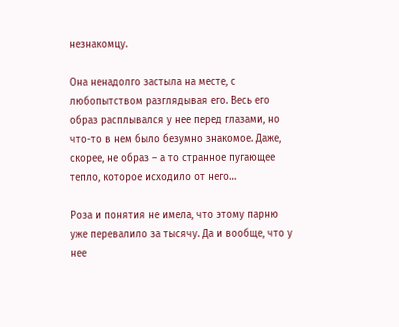незнакомцу.

Она ненадолго застыла на месте, с любопытством разглядывая его. Весь его образ расплывался у нее перед глазами, но что-то в нем было безумно знакомое. Даже, скорее, не образ – а то странное пугающее тепло, которое исходило от него…

Роза и понятия не имела, что этому парню уже перевалило за тысячу. Да и вообще, что у нее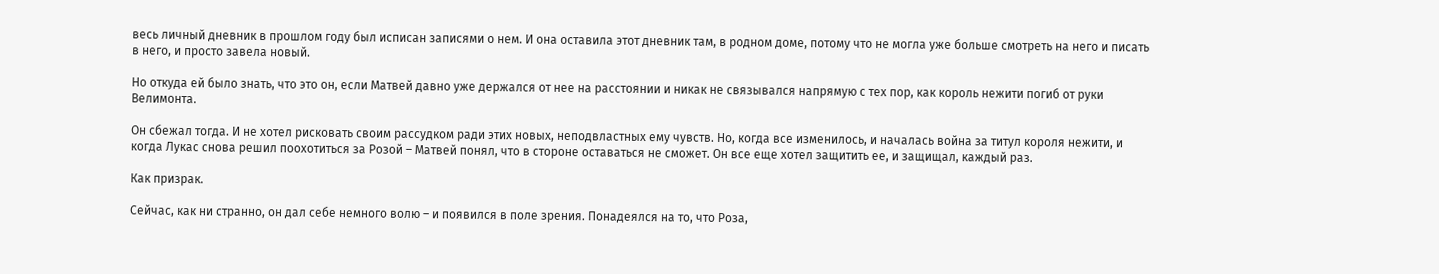весь личный дневник в прошлом году был исписан записями о нем. И она оставила этот дневник там, в родном доме, потому что не могла уже больше смотреть на него и писать в него, и просто завела новый.

Но откуда ей было знать, что это он, если Матвей давно уже держался от нее на расстоянии и никак не связывался напрямую с тех пор, как король нежити погиб от руки Велимонта.

Он сбежал тогда. И не хотел рисковать своим рассудком ради этих новых, неподвластных ему чувств. Но, когда все изменилось, и началась война за титул короля нежити, и когда Лукас снова решил поохотиться за Розой – Матвей понял, что в стороне оставаться не сможет. Он все еще хотел защитить ее, и защищал, каждый раз.

Как призрак.

Сейчас, как ни странно, он дал себе немного волю – и появился в поле зрения. Понадеялся на то, что Роза,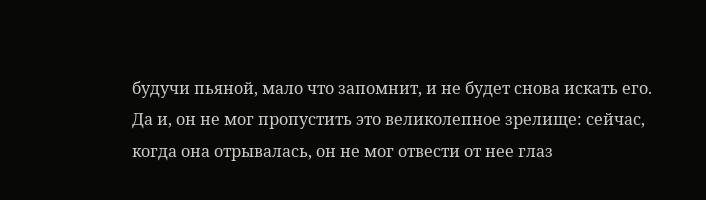будучи пьяной, мало что запомнит, и не будет снова искать его. Да и, он не мог пропустить это великолепное зрелище: сейчас, когда она отрывалась, он не мог отвести от нее глаз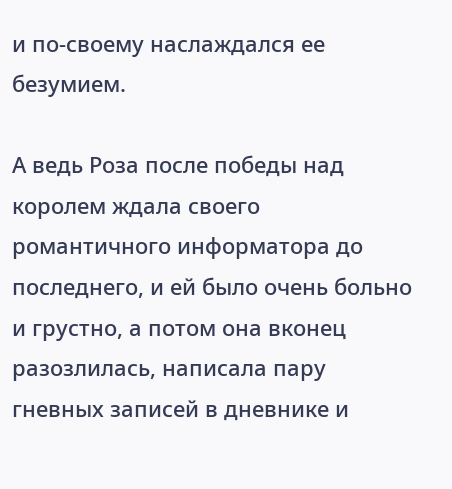и по-своему наслаждался ее безумием.

А ведь Роза после победы над королем ждала своего романтичного информатора до последнего, и ей было очень больно и грустно, а потом она вконец разозлилась, написала пару гневных записей в дневнике и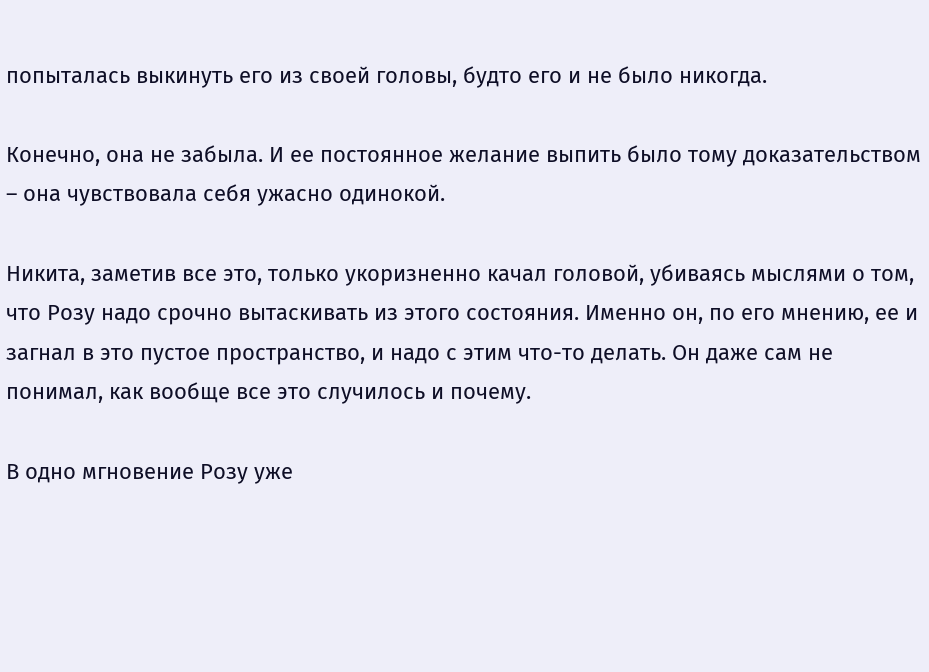попыталась выкинуть его из своей головы, будто его и не было никогда.

Конечно, она не забыла. И ее постоянное желание выпить было тому доказательством – она чувствовала себя ужасно одинокой.

Никита, заметив все это, только укоризненно качал головой, убиваясь мыслями о том, что Розу надо срочно вытаскивать из этого состояния. Именно он, по его мнению, ее и загнал в это пустое пространство, и надо с этим что-то делать. Он даже сам не понимал, как вообще все это случилось и почему.

В одно мгновение Розу уже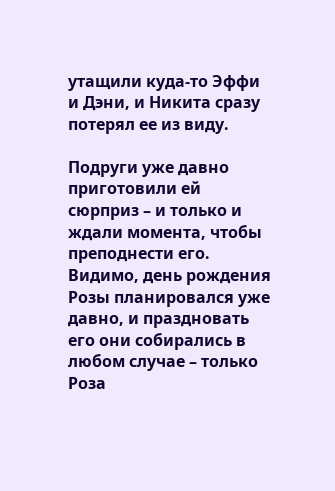утащили куда-то Эффи и Дэни, и Никита сразу потерял ее из виду.

Подруги уже давно приготовили ей сюрприз – и только и ждали момента, чтобы преподнести его. Видимо, день рождения Розы планировался уже давно, и праздновать его они собирались в любом случае – только Роза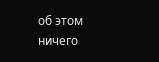об этом ничего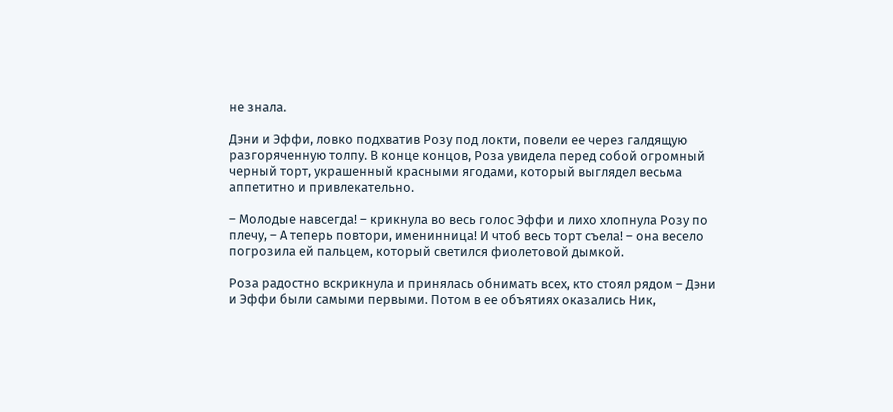не знала.

Дэни и Эффи, ловко подхватив Розу под локти, повели ее через галдящую разгоряченную толпу. В конце концов, Роза увидела перед собой огромный черный торт, украшенный красными ягодами, который выглядел весьма аппетитно и привлекательно.

– Молодые навсегда! – крикнула во весь голос Эффи и лихо хлопнула Розу по плечу, – А теперь повтори, именинница! И чтоб весь торт съела! – она весело погрозила ей пальцем, который светился фиолетовой дымкой.

Роза радостно вскрикнула и принялась обнимать всех, кто стоял рядом – Дэни и Эффи были самыми первыми. Потом в ее объятиях оказались Ник,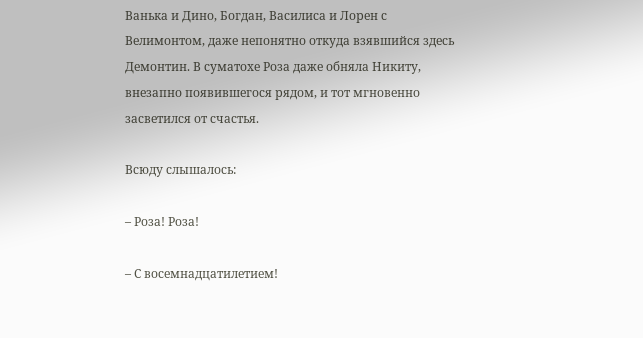Ванька и Дино, Богдан, Василиса и Лорен с Велимонтом, даже непонятно откуда взявшийся здесь Демонтин. В суматохе Роза даже обняла Никиту, внезапно появившегося рядом, и тот мгновенно засветился от счастья.

Всюду слышалось:

– Роза! Роза!

– С восемнадцатилетием!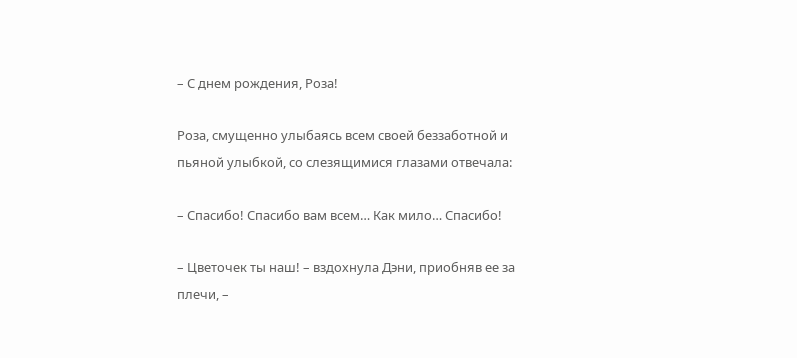– С днем рождения, Роза!

Роза, смущенно улыбаясь всем своей беззаботной и пьяной улыбкой, со слезящимися глазами отвечала:

– Спасибо! Спасибо вам всем… Как мило… Спасибо!

– Цветочек ты наш! – вздохнула Дэни, приобняв ее за плечи, –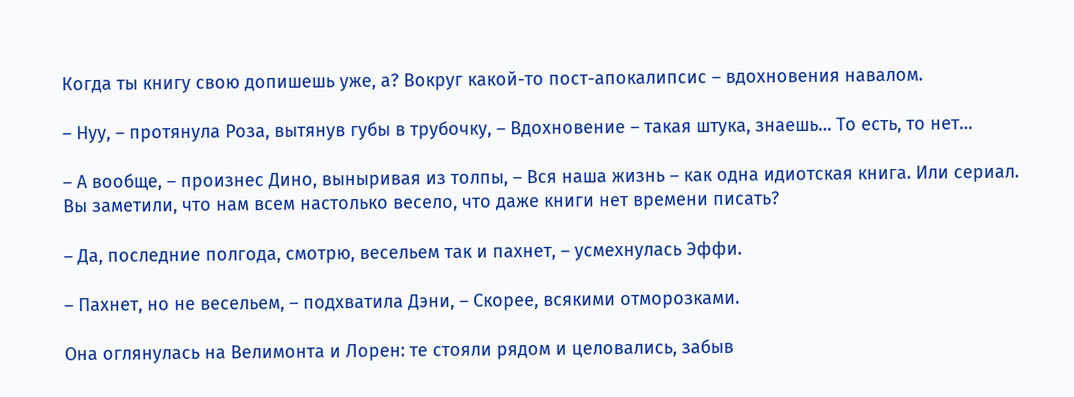Когда ты книгу свою допишешь уже, а? Вокруг какой-то пост-апокалипсис – вдохновения навалом.

– Нуу, – протянула Роза, вытянув губы в трубочку, – Вдохновение – такая штука, знаешь… То есть, то нет…

– А вообще, – произнес Дино, выныривая из толпы, – Вся наша жизнь – как одна идиотская книга. Или сериал. Вы заметили, что нам всем настолько весело, что даже книги нет времени писать?

– Да, последние полгода, смотрю, весельем так и пахнет, – усмехнулась Эффи.

– Пахнет, но не весельем, – подхватила Дэни, – Скорее, всякими отморозками.

Она оглянулась на Велимонта и Лорен: те стояли рядом и целовались, забыв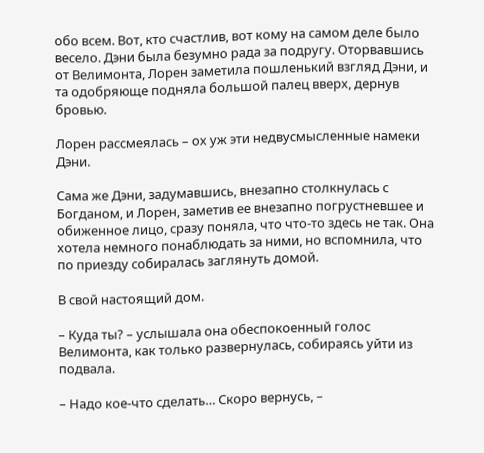обо всем. Вот, кто счастлив, вот кому на самом деле было весело. Дэни была безумно рада за подругу. Оторвавшись от Велимонта, Лорен заметила пошленький взгляд Дэни, и та одобряюще подняла большой палец вверх, дернув бровью.

Лорен рассмеялась – ох уж эти недвусмысленные намеки Дэни.

Сама же Дэни, задумавшись, внезапно столкнулась с Богданом, и Лорен, заметив ее внезапно погрустневшее и обиженное лицо, сразу поняла, что что-то здесь не так. Она хотела немного понаблюдать за ними, но вспомнила, что по приезду собиралась заглянуть домой.

В свой настоящий дом.

– Куда ты? – услышала она обеспокоенный голос Велимонта, как только развернулась, собираясь уйти из подвала.

– Надо кое-что сделать… Скоро вернусь, –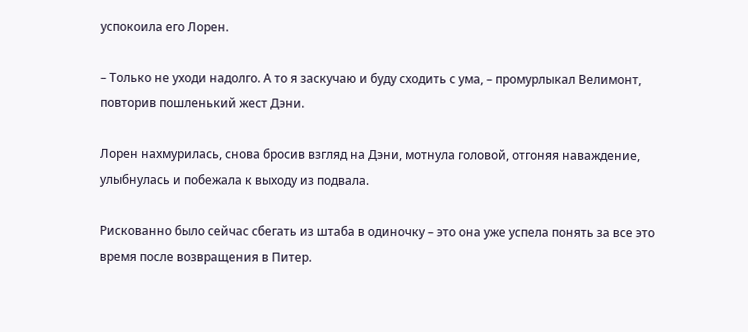успокоила его Лорен.

– Только не уходи надолго. А то я заскучаю и буду сходить с ума, – промурлыкал Велимонт, повторив пошленький жест Дэни.

Лорен нахмурилась, снова бросив взгляд на Дэни, мотнула головой, отгоняя наваждение, улыбнулась и побежала к выходу из подвала.

Рискованно было сейчас сбегать из штаба в одиночку – это она уже успела понять за все это время после возвращения в Питер.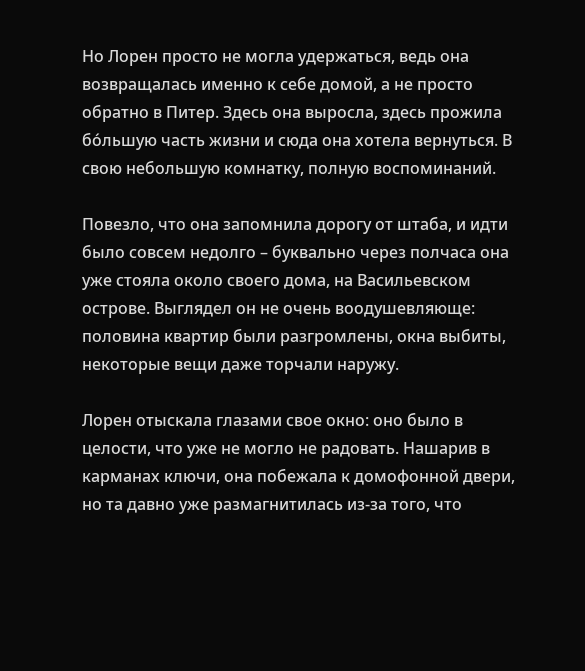Но Лорен просто не могла удержаться, ведь она возвращалась именно к себе домой, а не просто обратно в Питер. Здесь она выросла, здесь прожила бо́льшую часть жизни и сюда она хотела вернуться. В свою небольшую комнатку, полную воспоминаний.

Повезло, что она запомнила дорогу от штаба, и идти было совсем недолго – буквально через полчаса она уже стояла около своего дома, на Васильевском острове. Выглядел он не очень воодушевляюще: половина квартир были разгромлены, окна выбиты, некоторые вещи даже торчали наружу.

Лорен отыскала глазами свое окно: оно было в целости, что уже не могло не радовать. Нашарив в карманах ключи, она побежала к домофонной двери, но та давно уже размагнитилась из-за того, что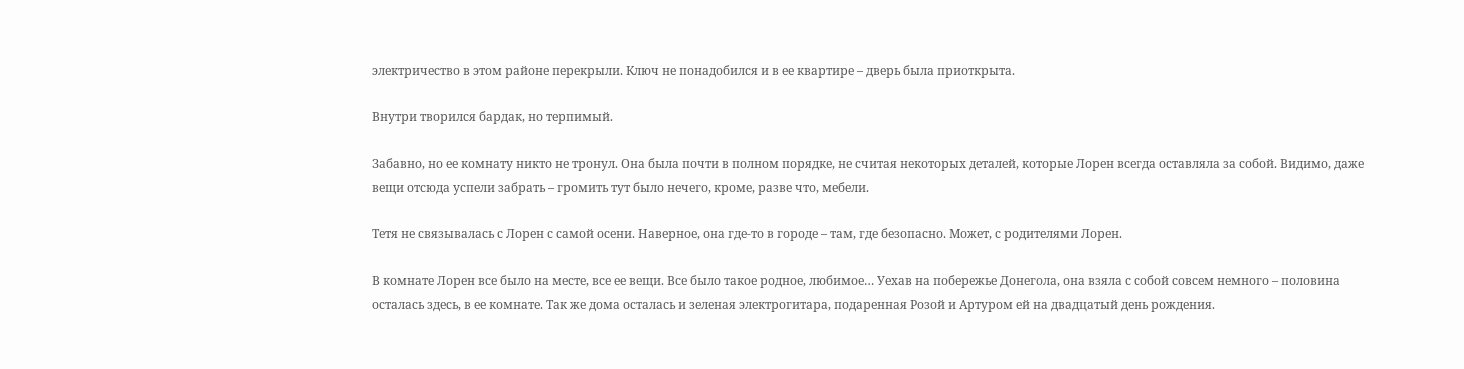электричество в этом районе перекрыли. Ключ не понадобился и в ее квартире – дверь была приоткрыта.

Внутри творился бардак, но терпимый.

Забавно, но ее комнату никто не тронул. Она была почти в полном порядке, не считая некоторых деталей, которые Лорен всегда оставляла за собой. Видимо, даже вещи отсюда успели забрать – громить тут было нечего, кроме, разве что, мебели.

Тетя не связывалась с Лорен с самой осени. Наверное, она где-то в городе – там, где безопасно. Может, с родителями Лорен.

В комнате Лорен все было на месте, все ее вещи. Все было такое родное, любимое… Уехав на побережье Донегола, она взяла с собой совсем немного – половина осталась здесь, в ее комнате. Так же дома осталась и зеленая электрогитара, подаренная Розой и Артуром ей на двадцатый день рождения.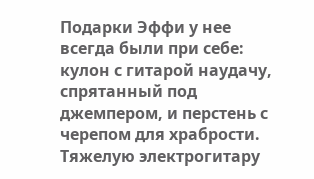Подарки Эффи у нее всегда были при себе: кулон с гитарой наудачу, спрятанный под джемпером, и перстень с черепом для храбрости. Тяжелую электрогитару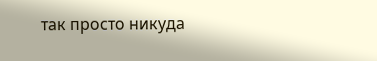так просто никуда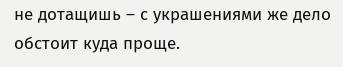не дотащишь – с украшениями же дело обстоит куда проще.